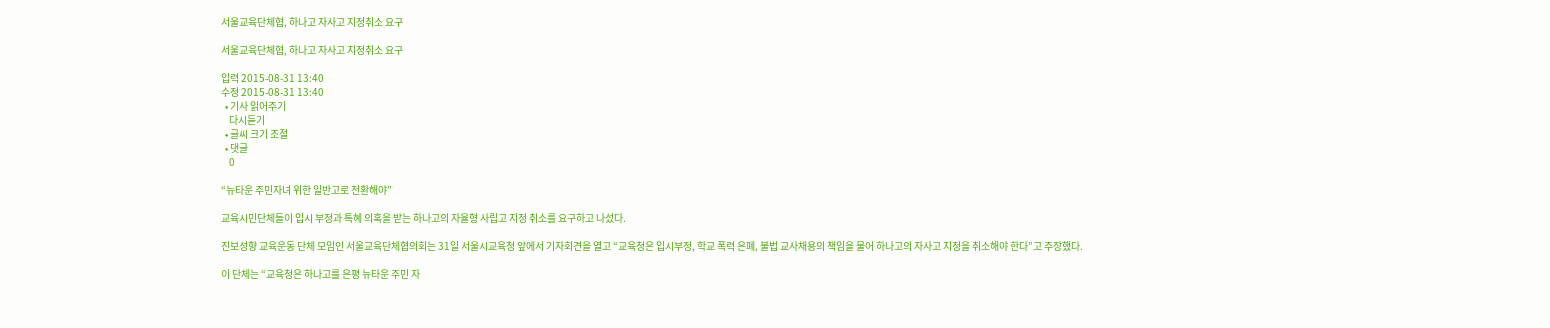서울교육단체협, 하나고 자사고 지정취소 요구

서울교육단체협, 하나고 자사고 지정취소 요구

입력 2015-08-31 13:40
수정 2015-08-31 13:40
  • 기사 읽어주기
    다시듣기
  • 글씨 크기 조절
  • 댓글
    0

“뉴타운 주민자녀 위한 일반고로 전환해야”

교육시민단체들이 입시 부정과 특혜 의혹을 받는 하나고의 자율형 사립고 지정 취소를 요구하고 나섰다.

진보성향 교육운동 단체 모임인 서울교육단체협의회는 31일 서울시교육청 앞에서 기자회견을 열고 “교육청은 입시부정, 학교 폭력 은폐, 불법 교사채용의 책임을 물어 하나고의 자사고 지정을 취소해야 한다”고 주장했다.

이 단체는 “교육청은 하나고를 은평 뉴타운 주민 자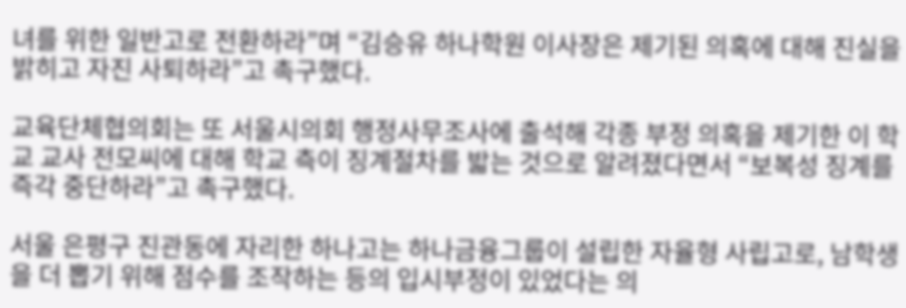녀를 위한 일반고로 전환하라”며 “김승유 하나학원 이사장은 제기된 의혹에 대해 진실을 밝히고 자진 사퇴하라”고 촉구했다.

교육단체협의회는 또 서울시의회 행정사무조사에 출석해 각종 부정 의혹을 제기한 이 학교 교사 전모씨에 대해 학교 측이 징계절차를 밟는 것으로 알려졌다면서 “보복성 징계를 즉각 중단하라”고 촉구했다.

서울 은평구 진관동에 자리한 하나고는 하나금융그룹이 설립한 자율형 사립고로, 남학생을 더 뽑기 위해 점수를 조작하는 등의 입시부정이 있었다는 의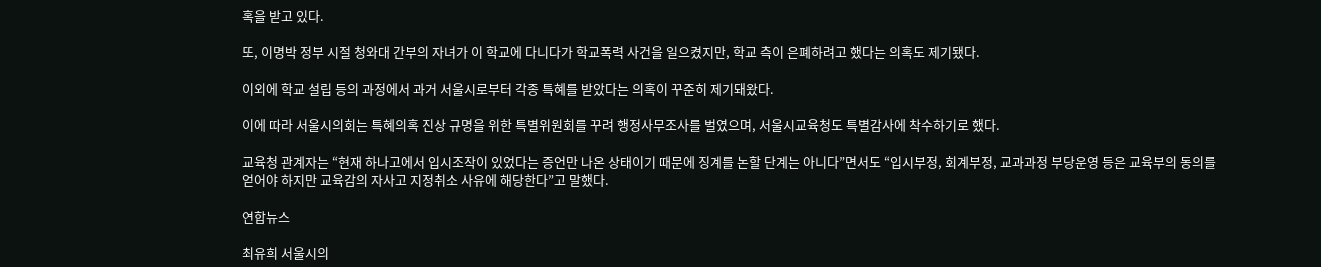혹을 받고 있다.

또, 이명박 정부 시절 청와대 간부의 자녀가 이 학교에 다니다가 학교폭력 사건을 일으켰지만, 학교 측이 은폐하려고 했다는 의혹도 제기됐다.

이외에 학교 설립 등의 과정에서 과거 서울시로부터 각종 특혜를 받았다는 의혹이 꾸준히 제기돼왔다.

이에 따라 서울시의회는 특혜의혹 진상 규명을 위한 특별위원회를 꾸려 행정사무조사를 벌였으며, 서울시교육청도 특별감사에 착수하기로 했다.

교육청 관계자는 “현재 하나고에서 입시조작이 있었다는 증언만 나온 상태이기 때문에 징계를 논할 단계는 아니다”면서도 “입시부정, 회계부정, 교과과정 부당운영 등은 교육부의 동의를 얻어야 하지만 교육감의 자사고 지정취소 사유에 해당한다”고 말했다.

연합뉴스

최유희 서울시의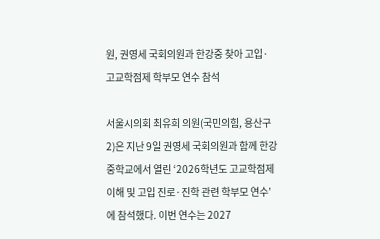원, 권영세 국회의원과 한강중 찾아 고입·고교학점제 학부모 연수 참석

서울시의회 최유희 의원(국민의힘, 용산구2)은 지난 9일 권영세 국회의원과 함께 한강중학교에서 열린 ‘2026학년도 고교학점제 이해 및 고입 진로·진학 관련 학부모 연수’에 참석했다. 이번 연수는 2027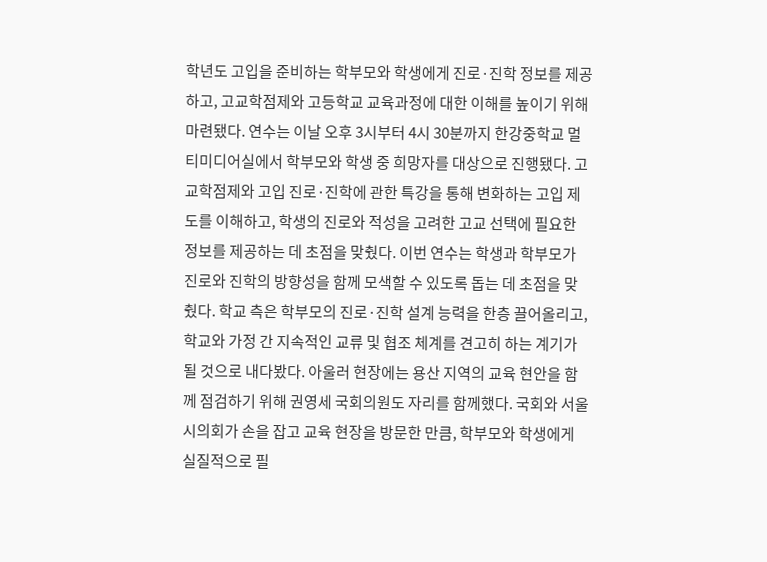학년도 고입을 준비하는 학부모와 학생에게 진로·진학 정보를 제공하고, 고교학점제와 고등학교 교육과정에 대한 이해를 높이기 위해 마련됐다. 연수는 이날 오후 3시부터 4시 30분까지 한강중학교 멀티미디어실에서 학부모와 학생 중 희망자를 대상으로 진행됐다. 고교학점제와 고입 진로·진학에 관한 특강을 통해 변화하는 고입 제도를 이해하고, 학생의 진로와 적성을 고려한 고교 선택에 필요한 정보를 제공하는 데 초점을 맞췄다. 이번 연수는 학생과 학부모가 진로와 진학의 방향성을 함께 모색할 수 있도록 돕는 데 초점을 맞췄다. 학교 측은 학부모의 진로·진학 설계 능력을 한층 끌어올리고, 학교와 가정 간 지속적인 교류 및 협조 체계를 견고히 하는 계기가 될 것으로 내다봤다. 아울러 현장에는 용산 지역의 교육 현안을 함께 점검하기 위해 권영세 국회의원도 자리를 함께했다. 국회와 서울시의회가 손을 잡고 교육 현장을 방문한 만큼, 학부모와 학생에게 실질적으로 필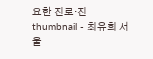요한 진로·진
thumbnail - 최유희 서울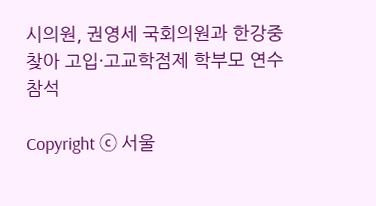시의원, 권영세 국회의원과 한강중 찾아 고입·고교학점제 학부모 연수 참석

Copyright ⓒ 서울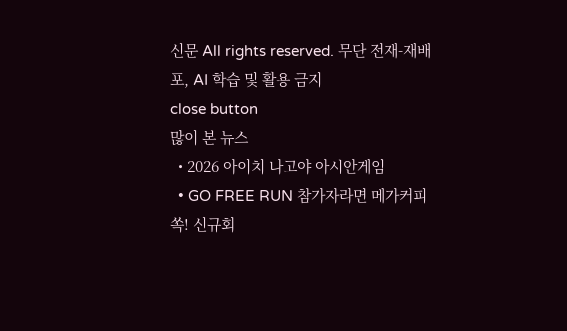신문 All rights reserved. 무단 전재-재배포, AI 학습 및 활용 금지
close button
많이 본 뉴스
  • 2026 아이치 나고야 아시안게임
  • GO FREE RUN 참가자라면 메가커피 쏙! 신규회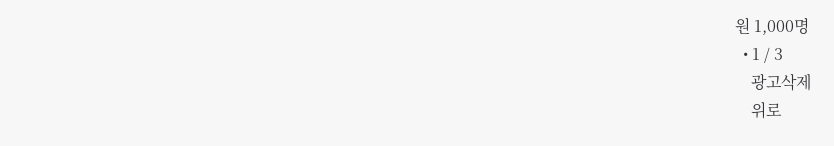원 1,000명
  • 1 / 3
    광고삭제
    위로